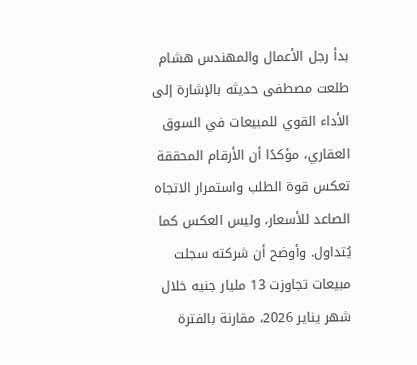بدأ رجل الأعمال والمهندس هشام طلعت مصطفى حديثه بالإشارة إلى الأداء القوي للمبيعات في السوق العقاري، مؤكدًا أن الأرقام المحققة تعكس قوة الطلب واستمرار الاتجاه الصاعد للأسعار، وليس العكس كما يُتداول. وأوضح أن شركته سجلت مبيعات تجاوزت 13 مليار جنيه خلال شهر يناير 2026، مقارنة بالفترة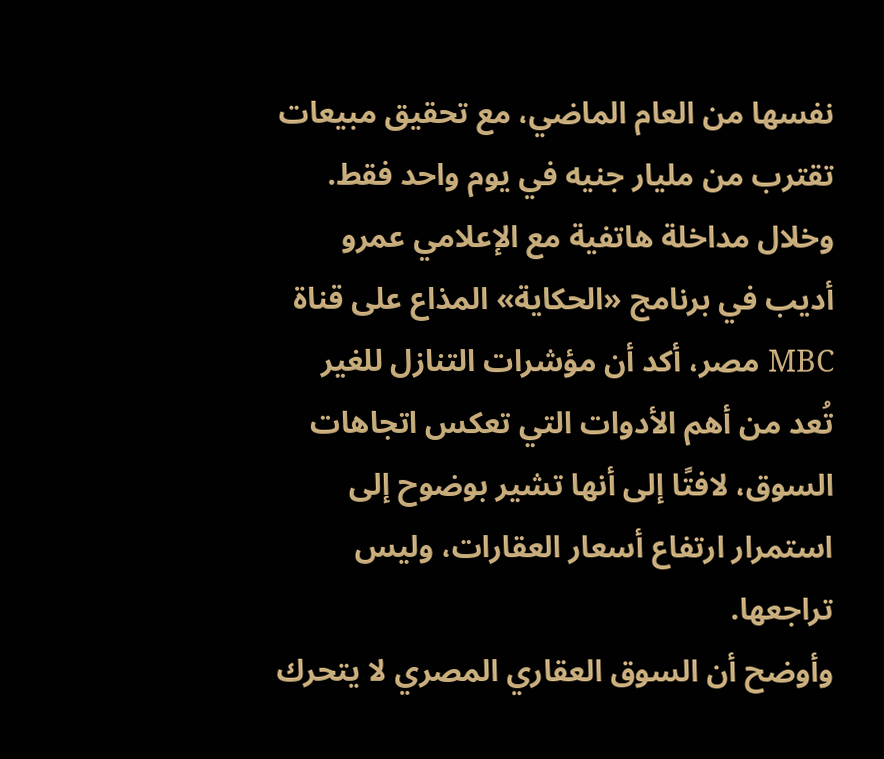نفسها من العام الماضي، مع تحقيق مبيعات تقترب من مليار جنيه في يوم واحد فقط.
وخلال مداخلة هاتفية مع الإعلامي عمرو أديب في برنامج «الحكاية» المذاع على قناة MBC مصر، أكد أن مؤشرات التنازل للغير تُعد من أهم الأدوات التي تعكس اتجاهات السوق، لافتًا إلى أنها تشير بوضوح إلى استمرار ارتفاع أسعار العقارات، وليس تراجعها.
وأوضح أن السوق العقاري المصري لا يتحرك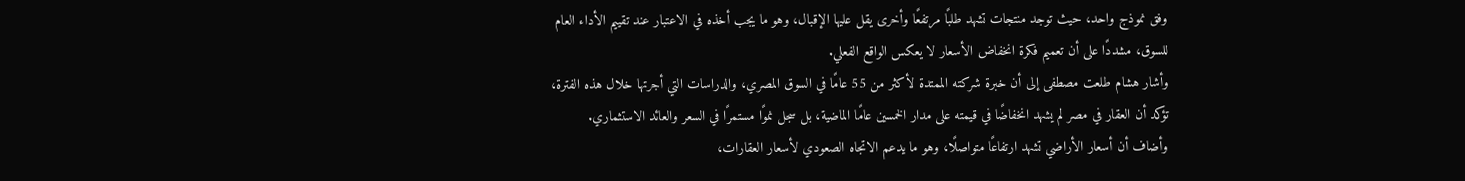وفق نموذج واحد، حيث توجد منتجات تشهد طلبًا مرتفعًا وأخرى يقل عليها الإقبال، وهو ما يجب أخذه في الاعتبار عند تقييم الأداء العام للسوق، مشددًا على أن تعميم فكرة انخفاض الأسعار لا يعكس الواقع الفعلي.
وأشار هشام طلعت مصطفى إلى أن خبرة شركته الممتدة لأكثر من 55 عامًا في السوق المصري، والدراسات التي أجرتها خلال هذه الفترة، تؤكد أن العقار في مصر لم يشهد انخفاضًا في قيمته على مدار الخمسين عامًا الماضية، بل سجل نموًا مستمرًا في السعر والعائد الاستثماري.
وأضاف أن أسعار الأراضي تشهد ارتفاعًا متواصلًا، وهو ما يدعم الاتجاه الصعودي لأسعار العقارات،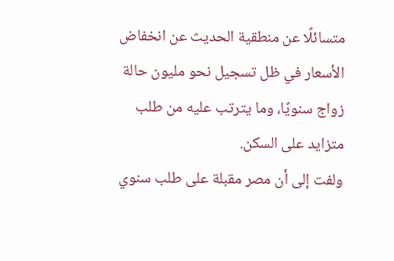متسائلًا عن منطقية الحديث عن انخفاض الأسعار في ظل تسجيل نحو مليون حالة زواج سنويًا، وما يترتب عليه من طلب متزايد على السكن.
ولفت إلى أن مصر مقبلة على طلب سنوي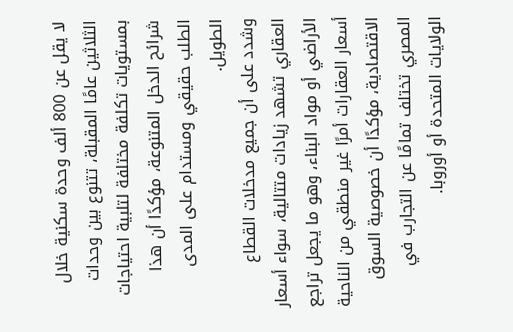لا يقل عن 800 ألف وحدة سكنية خلال الثلاثين عامًا المقبلة، تتنوع بين وحدات بمستويات تكلفة مختلفة لتلبية احتياجات شرائح الدخل المتنوعة، مؤكدًا أن هذا الطلب حقيقي ومستدام على المدى الطويل.
وشدد على أن جميع مدخلات القطاع العقاري تشهد زيادات متتالية، سواء أسعار الأراضي أو مواد البناء، وهو ما يجعل تراجع أسعار العقارات أمرًا غير منطقي من الناحية الاقتصادية، مؤكدًا أن خصوصية السوق المصري تختلف تمامًا عن التجارب في الولايات المتحدة أو أوروبا.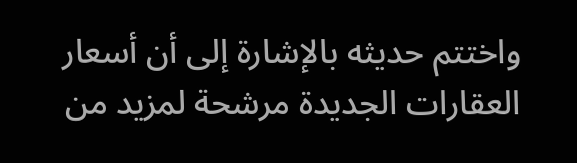واختتم حديثه بالإشارة إلى أن أسعار العقارات الجديدة مرشحة لمزيد من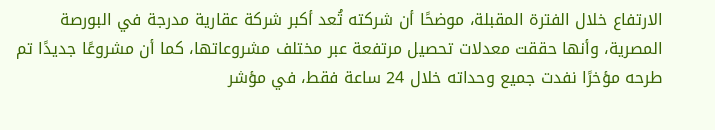الارتفاع خلال الفترة المقبلة، موضحًا أن شركته تُعد أكبر شركة عقارية مدرجة في البورصة المصرية، وأنها حققت معدلات تحصيل مرتفعة عبر مختلف مشروعاتها، كما أن مشروعًا جديدًا تم طرحه مؤخرًا نفدت جميع وحداته خلال 24 ساعة فقط، في مؤشر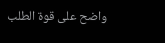واضح على قوة الطلب